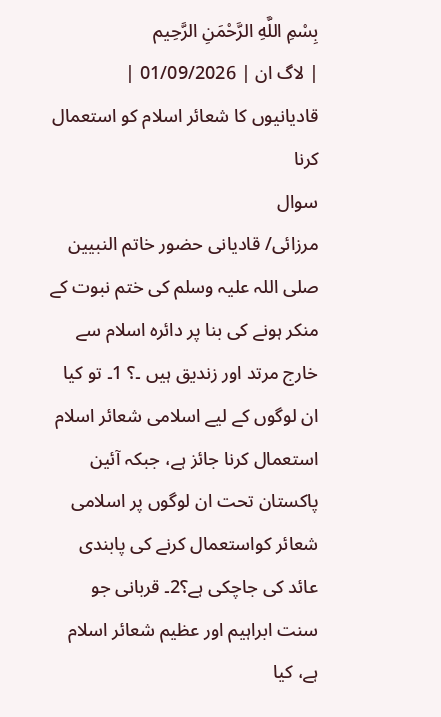بِسْمِ اللَّهِ الرَّحْمَنِ الرَّحِيم
| لاگ ان | 01/09/2026 |
قادیانیوں کا شعائر اسلام کو استعمال کرنا
سوال
مرزائی/ قادیانی حضور خاتم النبیین صلی اللہ علیہ وسلم کی ختم نبوت کے منکر ہونے کی بنا پر دائرہ اسلام سے خارج مرتد اور زندیق ہیں ۔؟ 1۔ تو کیا ان لوگوں کے لیے اسلامی شعائر اسلام استعمال کرنا جائز ہے، جبکہ آئین پاکستان تحت ان لوگوں پر اسلامی شعائر کواستعمال کرنے کی پابندی عائد کی جاچکی ہے؟2۔ قربانی جو سنت ابراہیم اور عظیم شعائر اسلام ہے، کیا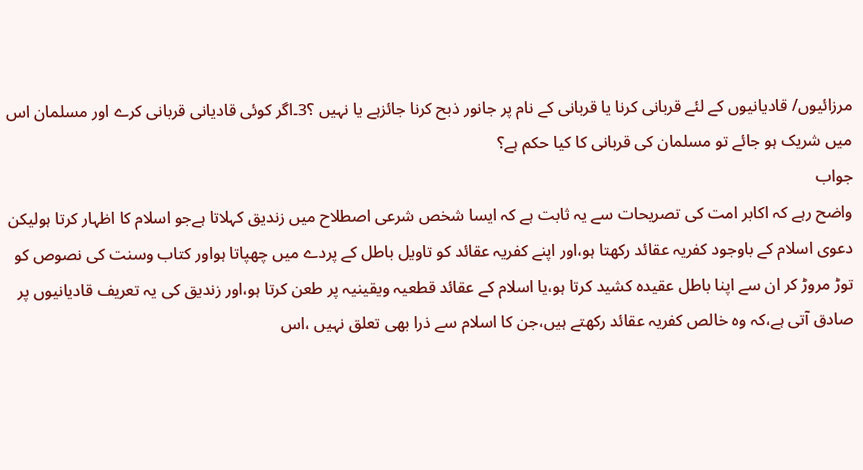مرزائیوں/ قادیانیوں کے لئے قربانی کرنا یا قربانی کے نام پر جانور ذبح کرنا جائزہے یا نہیں ؟3۔اگر کوئی قادیانی قربانی کرے اور مسلمان اس میں شریک ہو جائے تو مسلمان کی قربانی کا کیا حکم ہے؟
جواب
واضح رہے کہ اکابر امت کی تصریحات سے یہ ثابت ہے کہ ایسا شخص شرعی اصطلاح میں زندیق کہلاتا ہےجو اسلام کا اظہار کرتا ہولیکن دعوی اسلام کے باوجود کفریہ عقائد رکھتا ہو،اور اپنے کفریہ عقائد کو تاویل باطل کے پردے میں چھپاتا ہواور کتاب وسنت کی نصوص کو توڑ مروڑ کر ان سے اپنا باطل عقیدہ کشید کرتا ہو،یا اسلام کے عقائد قطعیہ ویقینیہ پر طعن کرتا ہو،اور زندیق کی یہ تعریف قادیانیوں پر صادق آتی ہے،کہ وہ خالص کفریہ عقائد رکھتے ہیں،جن کا اسلام سے ذرا بھی تعلق نہیں ،اس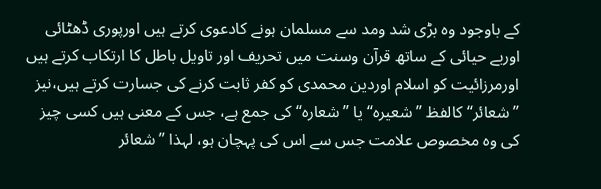کے باوجود وہ بڑی شد ومد سے مسلمان ہونے کادعوی کرتے ہیں اورپوری ڈھٹائی اوربے حیائی کے ساتھ قرآن وسنت میں تحریف اور تاویل باطل کا ارتکاب کرتے ہیں اورمرزائیت کو اسلام اوردین محمدی کو کفر ثابت کرنے کی جسارت کرتے ہیں،نیز ’’شعائر‘‘ کالفظ ’’شعیرہ‘‘ یا ’’شعارہ‘‘ کی جمع ہے، جس کے معنی ہیں کسی چیز کی وہ مخصوص علامت جس سے اس کی پہچان ہو، لہذا ’’شعائر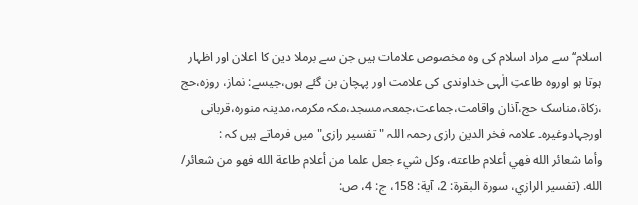اسلام‘‘ سے مراد اسلام کی وہ مخصوص علامات ہیں جن سے برملا دين کا اعلان اور اظہار ہوتا ہو اوروہ طاعتِ الٰہی خداوندی کی علامت اور پہچان بن گئے ہوں،جیسے: نماز، روزہ،حج ،زکاۃ،مناسک حج،آذان واقامت،جماعت،جمعہ،مسجد،مکہ مکرمہ،مدینہ منورہ،قربانی اورجہادوغیرہ۔ علامہ فخر الدین رازی رحمہ اللہ "تفسیر رازی" میں فرماتے ہیں کہ :
وأما شعائر الله فهي أعلام طاعته، وكل شيء جعل علما من أعلام طاعة الله فهو من شعائر/ الله. (تفسير الرازي، سورة البقرة: 2، آية: 158، ج: 4، ص: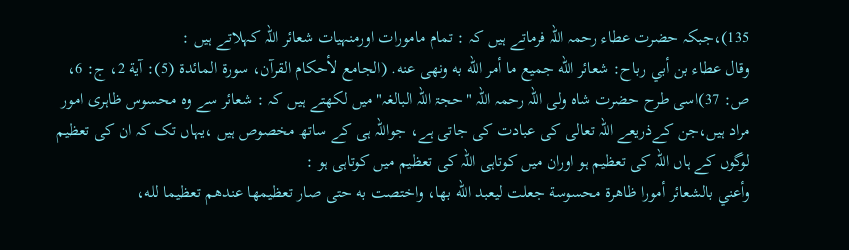135)،جبكہ حضرت عطاء رحمہ اللہ فرماتے ہیں کہ : تمام مامورات اورمنہیات شعائر اللہ کہلاتے ہیں :
وقال عطاء بن أبي رباح: شعائر الله جميع ما أمر الله به ونهى عنه. (الجامع لأحكام القرآن، سورة المائدة (5): آية 2، ج: 6، ص: 37)اسی طرح حضرت شاہ ولی اللہ رحمہ اللہ "حجۃ اللہ البالغہ"میں لکھتے ہیں کہ : شعائر سے وہ محسوس ظاہری امور مراد ہیں،جن کےذریعے اللہ تعالی کی عبادت کی جاتی ہے، جواللہ ہی کے ساتھ مخصوص ہیں ،یہاں تک کہ ان کی تعظیم لوگوں کے ہاں اللہ کی تعظیم ہو اوران میں کوتاہی اللہ کی تعظیم میں کوتاہی ہو :
وأعني بالشعائر أمورا ظاهرة محسوسة جعلت ليعبد الله بها، واختصت به حتى صار تعظيمها عندهم تعظيما لله،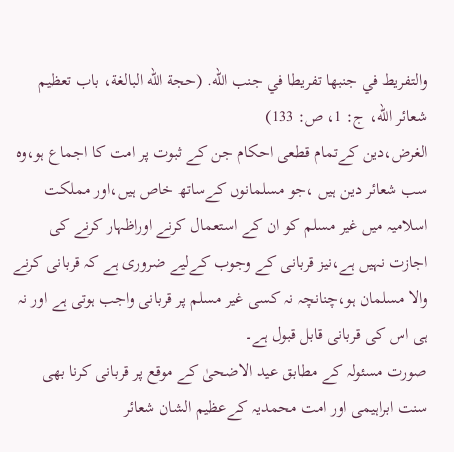والتفريط في جنبها تفريطا في جنب الله. (حجة الله البالغة، باب تعظيم شعائر الله، ج: 1، ص: 133)
الغرض،دين کےتمام قطعی احکام جن کے ثبوت پر امت کا اجماع ہو،وہ سب شعائر دین ہیں ،جو مسلمانوں کےساتھ خاص ہیں،اور مملکت اسلامیہ میں غیر مسلم کو ان کے استعمال کرنے اوراظہار کرنے کی اجازت نہیں ہے،نیز قربانی کے وجوب کےلیے ضروری ہے کہ قربانی کرنے والا مسلمان ہو،چنانچہ نہ کسی غیر مسلم پر قربانی واجب ہوتی ہے اور نہ ہی اس کی قربانی قابل قبول ہے۔
صورت مسئولہ کے مطابق عید الاضحیٰ کے موقع پر قربانی کرنا بھی سنت ابراہیمی اور امت محمدیہ کےعظیم الشان شعائر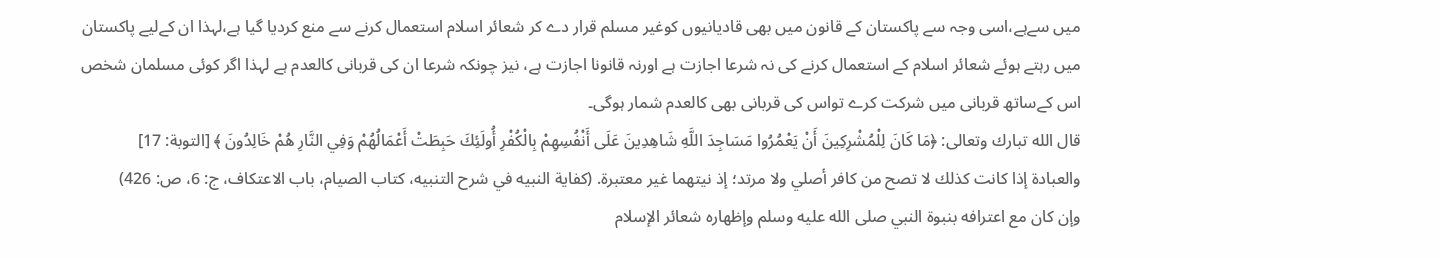میں سےہے،اسی وجہ سے پاکستان کے قانون میں بھی قادیانیوں کوغیر مسلم قرار دے کر شعائر اسلام استعمال کرنے سے منع کردیا گیا ہے،لہذا ان کےلیے پاکستان میں رہتے ہوئے شعائر اسلام کے استعمال کرنے کی نہ شرعا اجازت ہے اورنہ قانونا اجازت ہے، نیز چونکہ شرعا ان کی قربانی کالعدم ہے لہذا اگر کوئی مسلمان شخص اس کےساتھ قربانی میں شرکت کرے تواس کی قربانی بھی کالعدم شمار ہوگی۔
قال الله تبارك وتعالى: ﴿مَا كَانَ لِلْمُشْرِكِينَ أَنْ يَعْمُرُوا مَسَاجِدَ اللَّهِ شَاهِدِينَ عَلَى أَنْفُسِهِمْ بِالْكُفْرِ أُولَئِكَ حَبِطَتْ أَعْمَالُهُمْ وَفِي النَّارِ هُمْ خَالِدُونَ ﴾ [التوبة: 17]
والعبادة إذا كانت كذلك لا تصح من كافر أصلي ولا مرتد؛ إذ نيتهما غير معتبرة. (كفاية النبيه في شرح التنبيه، كتاب الصيام، باب الاعتكاف، ج: 6، ص: 426)
وإن كان مع اعترافه بنبوة النبي صلى الله عليه وسلم وإظهاره شعائر الإسلام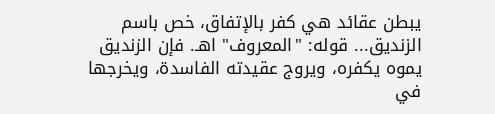يبطن عقائد هي كفر بالإتفاق، خص باسم الزندیق... قوله: "المعروف" اهـ. فإن الزنديق يموه يكفره، ويروج عقيدته الفاسدة، ويخرجها في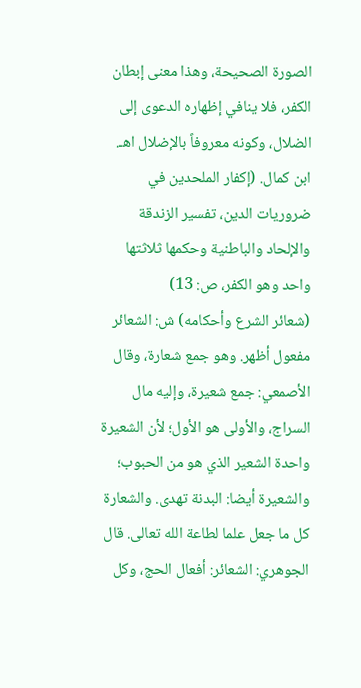الصورة الصحيحة، وهذا معنى إبطان الكفر، فلا ينافي إظهاره الدعوى إلى الضلال، وكونه معروفاً بالإضلال اهـ. ابن كمال. (إكفار الملحدين في ضروريات الدين، تفسير الزندقة والإلحاد والباطنية وحكمها ثلاثتها واحد وهو الكفر، ص: 13)
(شعائر الشرع وأحكامه) ش: الشعائر مفعول أظهر. وهو جمع شعارة، وقال الأصمعي: جمع شعيرة، وإليه مال السراج، والأولى هو الأول؛ لأن الشعيرة واحدة الشعير الذي هو من الحبوب؛ والشعيرة أيضا: البدنة تهدى. والشعارة كل ما جعل علما لطاعة الله تعالى. قال الجوهري: الشعائر: أفعال الحج، وكل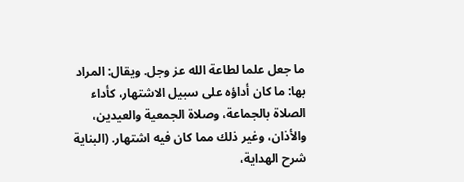ما جعل علما لطاعة الله عز وجل. ويقال: المراد بها: ما كان أداؤه على سبيل الاشتهار، كأداء الصلاة بالجماعة، وصلاة الجمعية والعيدين، والأذان، وغير ذلك مما كان فيه اشتهار. (البناية شرح الهداية،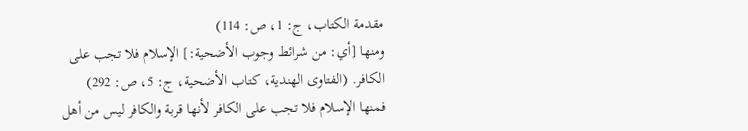مقدمة الكتاب، ج: 1، ص: 114)
ومنها [أي: من شرائط وجوب الأضحية:] الإسلام فلا تجب على الكافر. (الفتاوى الهندية، كتاب الأضحية، ج: 5، ص: 292)
فمنها الإسلام فلا تجب على الكافر لأنها قربة والكافر ليس من أهل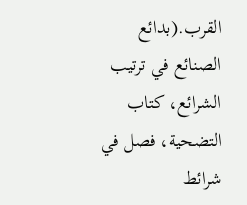القرب.(بدائع الصنائع في ترتيب الشرائع، كتاب التضحية، فصل في شرائط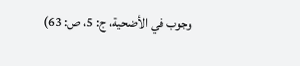وجوب في الأضحية، ج: 5، ص: 63)